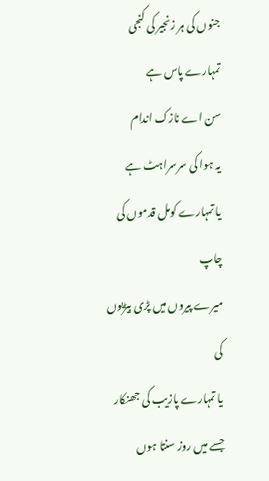جنوں کی ہر زنجیر کی کنجی تمہارے پاس ہے
سن اے نازک اندام
یہ ہوا کی سرسراہٹ ہے
یا تمہارے کومل قدموں کی چاپ
میرے پیروں میں پڑی بیڑیوں کی
یا تمہارے پازیب کی جھنکار
جسے میں روز سنتا ہوں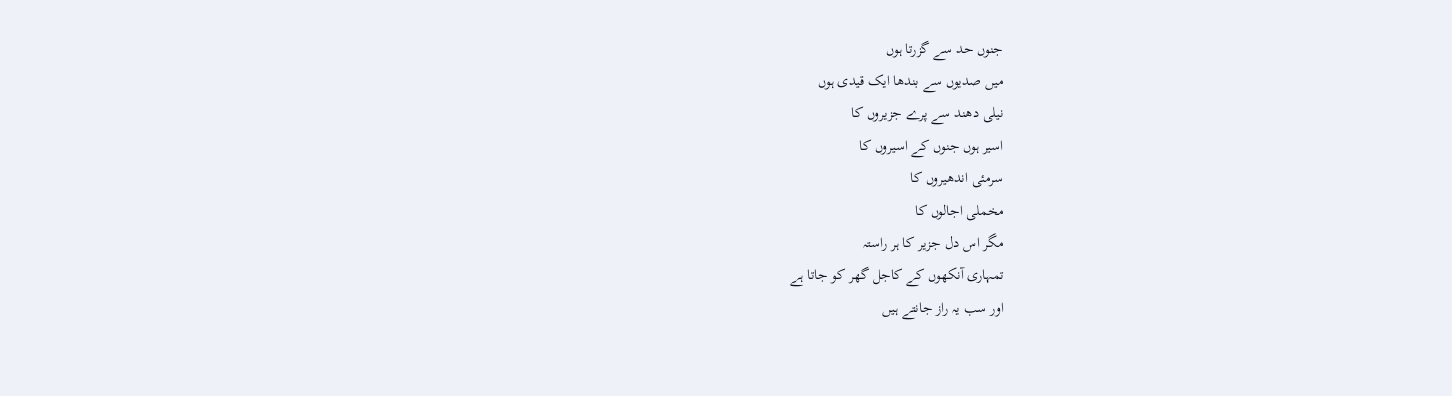جنوں حد سے گزرتا ہوں
میں صدیوں سے بندھا ایک قیدی ہوں
نیلی دھند سے پرے جزیروں کا
اسیر ہوں جنوں کے اسیروں کا
سرمئی اندھیروں کا
مخملی اجالوں کا
مگر اس دل جزیر کا ہر راستہ
تمہاری آنکھوں کے کاجل گھر کو جاتا ہے
اور سب یہ راز جانتے ہیں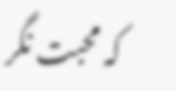کہ محبت نگر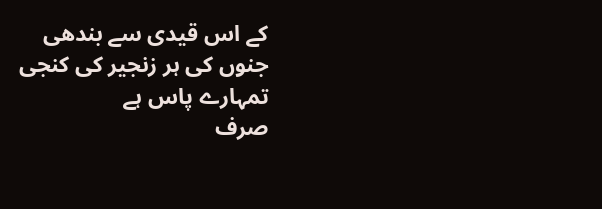کے اس قیدی سے بندھی
جنوں کی ہر زنجیر کی کنجی
تمہارے پاس ہے
صرف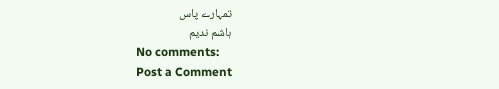تمہارے پاس
ہاشم ندیم
No comments:
Post a Comment